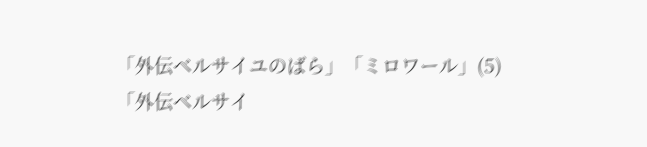「外伝ベルサイユのばら」「ミロワール」(5)
「外伝ベルサイ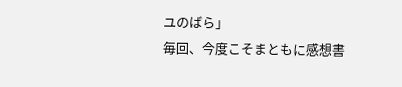ユのばら」
毎回、今度こそまともに感想書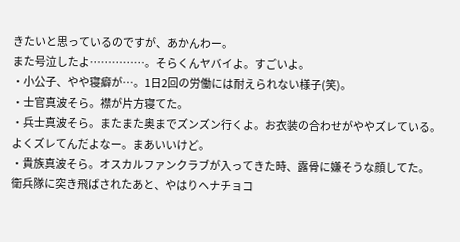きたいと思っているのですが、あかんわー。
また号泣したよ……………。そらくんヤバイよ。すごいよ。
・小公子、やや寝癖が…。1日2回の労働には耐えられない様子(笑)。
・士官真波そら。襟が片方寝てた。
・兵士真波そら。またまた奥までズンズン行くよ。お衣装の合わせがややズレている。
よくズレてんだよなー。まあいいけど。
・貴族真波そら。オスカルファンクラブが入ってきた時、露骨に嫌そうな顔してた。
衛兵隊に突き飛ばされたあと、やはりヘナチョコ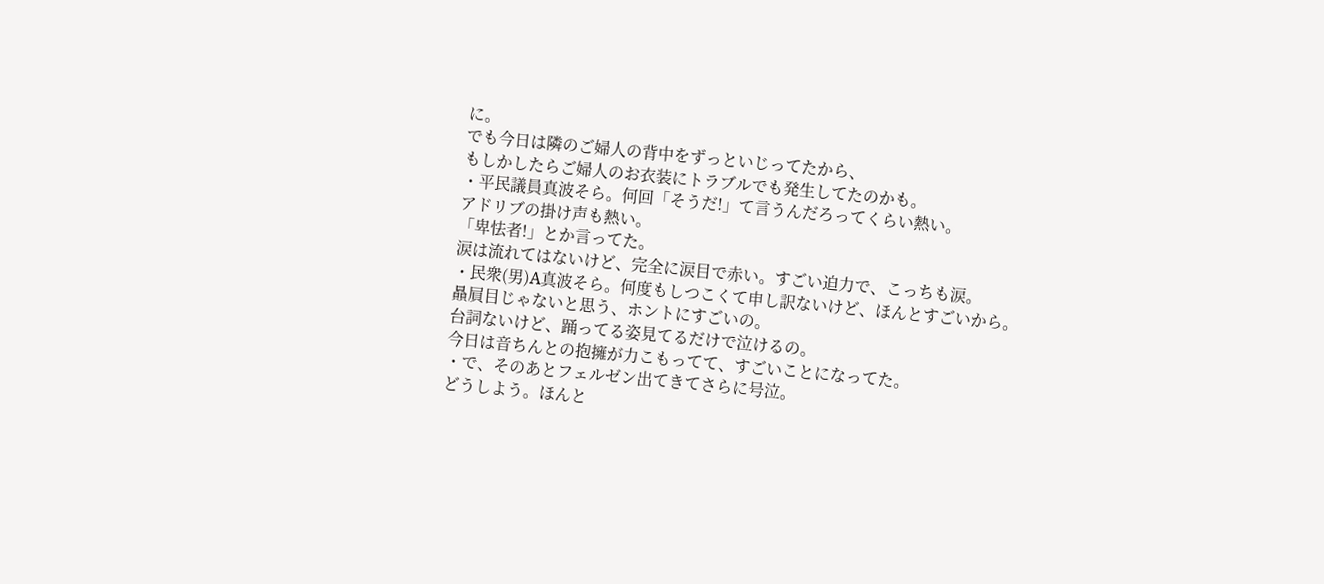に。
でも今日は隣のご婦人の背中をずっといじってたから、
もしかしたらご婦人のお衣装にトラブルでも発生してたのかも。
・平民議員真波そら。何回「そうだ!」て言うんだろってくらい熱い。
アドリブの掛け声も熱い。
「卑怯者!」とか言ってた。
涙は流れてはないけど、完全に涙目で赤い。すごい迫力で、こっちも涙。
・民衆(男)A真波そら。何度もしつこくて申し訳ないけど、ほんとすごいから。
贔屓目じゃないと思う、ホントにすごいの。
台詞ないけど、踊ってる姿見てるだけで泣けるの。
今日は音ちんとの抱擁が力こもってて、すごいことになってた。
・で、そのあとフェルゼン出てきてさらに号泣。
どうしよう。ほんと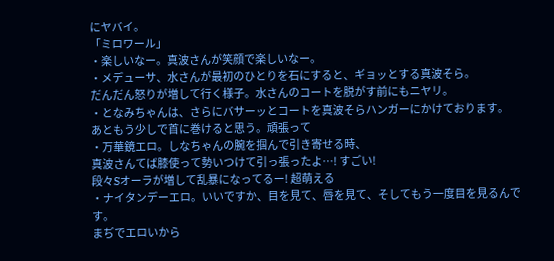にヤバイ。
「ミロワール」
・楽しいなー。真波さんが笑顔で楽しいなー。
・メデューサ、水さんが最初のひとりを石にすると、ギョッとする真波そら。
だんだん怒りが増して行く様子。水さんのコートを脱がす前にもニヤリ。
・となみちゃんは、さらにバサーッとコートを真波そらハンガーにかけております。
あともう少しで首に巻けると思う。頑張って
・万華鏡エロ。しなちゃんの腕を掴んで引き寄せる時、
真波さんてば膝使って勢いつけて引っ張ったよ…! すごい!
段々Sオーラが増して乱暴になってるー! 超萌える
・ナイタンデーエロ。いいですか、目を見て、唇を見て、そしてもう一度目を見るんです。
まぢでエロいから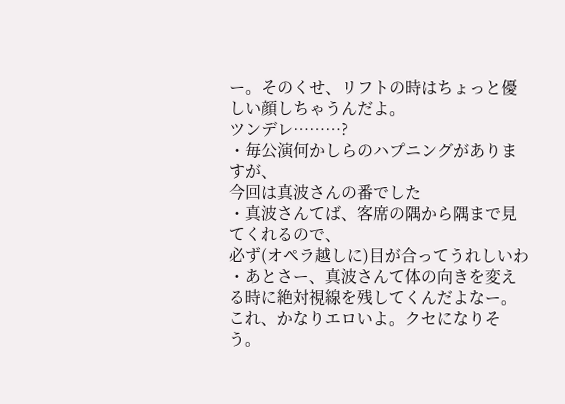ー。そのくせ、リフトの時はちょっと優しい顔しちゃうんだよ。
ツンデレ………?
・毎公演何かしらのハプニングがありますが、
今回は真波さんの番でした
・真波さんてば、客席の隅から隅まで見てくれるので、
必ず(オペラ越しに)目が合ってうれしいわ
・あとさー、真波さんて体の向きを変える時に絶対視線を残してくんだよなー。
これ、かなりエロいよ。クセになりそう。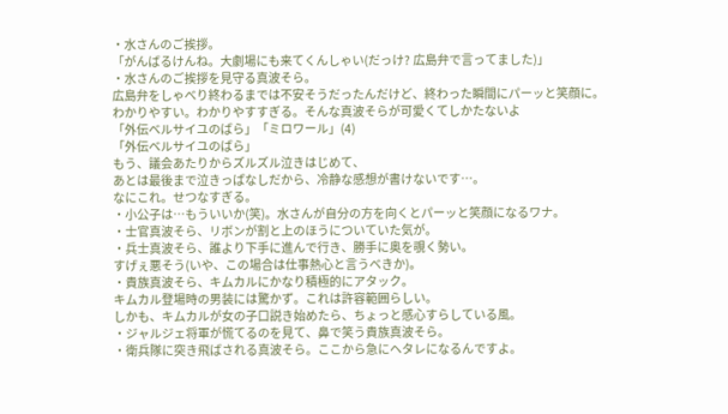・水さんのご挨拶。
「がんばるけんね。大劇場にも来てくんしゃい(だっけ? 広島弁で言ってました)」
・水さんのご挨拶を見守る真波そら。
広島弁をしゃべり終わるまでは不安そうだったんだけど、終わった瞬間にパーッと笑顔に。
わかりやすい。わかりやすすぎる。そんな真波そらが可愛くてしかたないよ
「外伝ベルサイユのばら」「ミロワール」(4)
「外伝ベルサイユのばら」
もう、議会あたりからズルズル泣きはじめて、
あとは最後まで泣きっぱなしだから、冷静な感想が書けないです…。
なにこれ。せつなすぎる。
・小公子は…もういいか(笑)。水さんが自分の方を向くとパーッと笑顔になるワナ。
・士官真波そら、リボンが割と上のほうについていた気が。
・兵士真波そら、誰より下手に進んで行き、勝手に奥を覗く勢い。
すげぇ悪そう(いや、この場合は仕事熱心と言うべきか)。
・貴族真波そら、キムカルにかなり積極的にアタック。
キムカル登場時の男装には驚かず。これは許容範囲らしい。
しかも、キムカルが女の子口説き始めたら、ちょっと感心すらしている風。
・ジャルジェ将軍が慌てるのを見て、鼻で笑う貴族真波そら。
・衛兵隊に突き飛ばされる真波そら。ここから急にヘタレになるんですよ。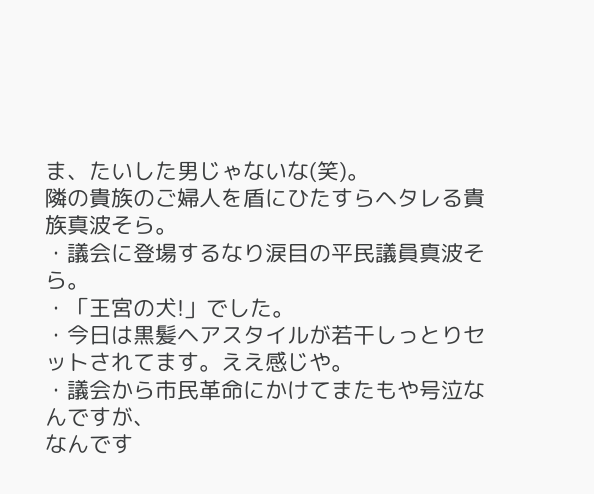ま、たいした男じゃないな(笑)。
隣の貴族のご婦人を盾にひたすらヘタレる貴族真波そら。
・議会に登場するなり涙目の平民議員真波そら。
・「王宮の犬!」でした。
・今日は黒髪ヘアスタイルが若干しっとりセットされてます。ええ感じや。
・議会から市民革命にかけてまたもや号泣なんですが、
なんです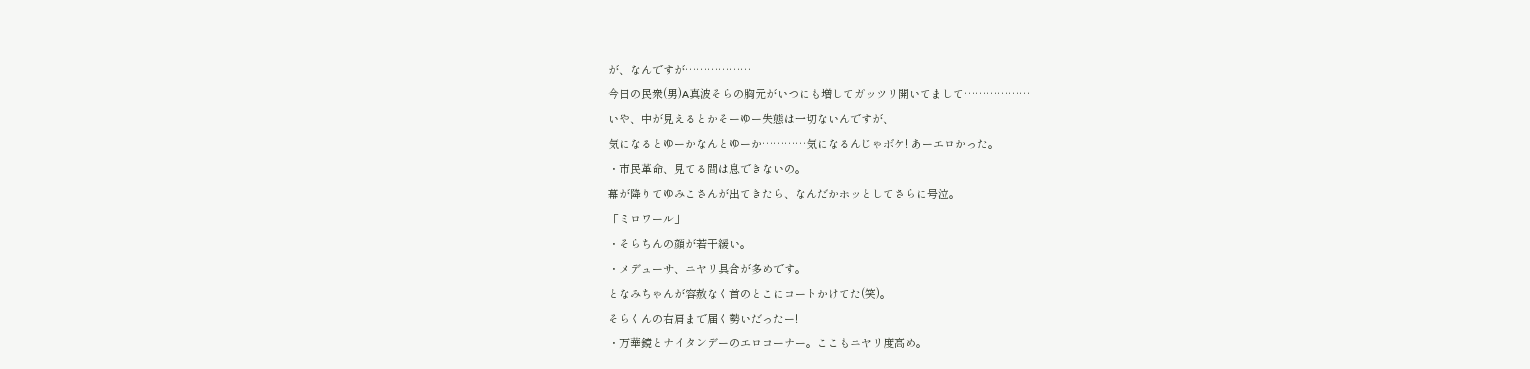が、なんですが………………
今日の民衆(男)A真波そらの胸元がいつにも増してガッツリ開いてまして………………
いや、中が見えるとかそーゆー失態は一切ないんですが、
気になるとゆーかなんとゆーか…………気になるんじゃボケ! あーエロかった。
・市民革命、見てる間は息できないの。
幕が降りてゆみこさんが出てきたら、なんだかホッとしてさらに号泣。
「ミロワール」
・そらちんの顔が若干緩い。
・メデューサ、ニヤリ具合が多めです。
となみちゃんが容赦なく首のとこにコートかけてた(笑)。
そらくんの右肩まで届く勢いだったー!
・万華鏡とナイタンデーのエロコーナー。ここもニヤリ度高め。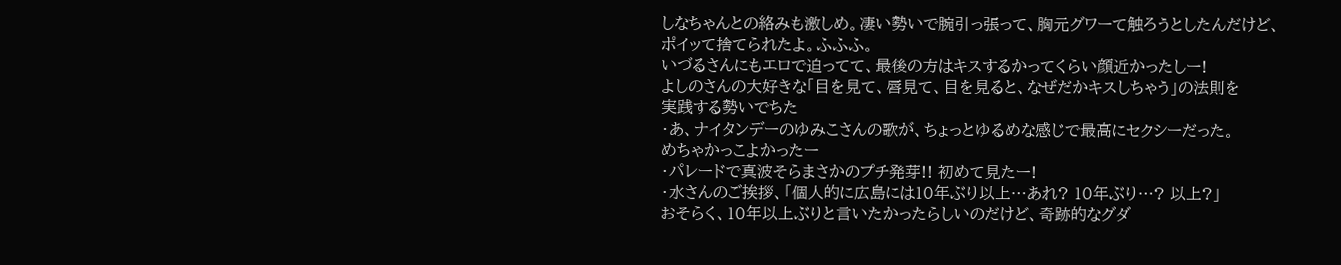しなちゃんとの絡みも激しめ。凄い勢いで腕引っ張って、胸元グワーて触ろうとしたんだけど、
ポイッて捨てられたよ。ふふふ。
いづるさんにもエロで迫ってて、最後の方はキスするかってくらい顔近かったしー!
よしのさんの大好きな「目を見て、唇見て、目を見ると、なぜだかキスしちゃう」の法則を
実践する勢いでちた
・あ、ナイタンデーのゆみこさんの歌が、ちょっとゆるめな感じで最高にセクシーだった。
めちゃかっこよかったー
・パレードで真波そらまさかのプチ発芽!! 初めて見たー!
・水さんのご挨拶、「個人的に広島には10年ぶり以上…あれ? 10年ぶり…? 以上?」
おそらく、10年以上ぶりと言いたかったらしいのだけど、奇跡的なグダ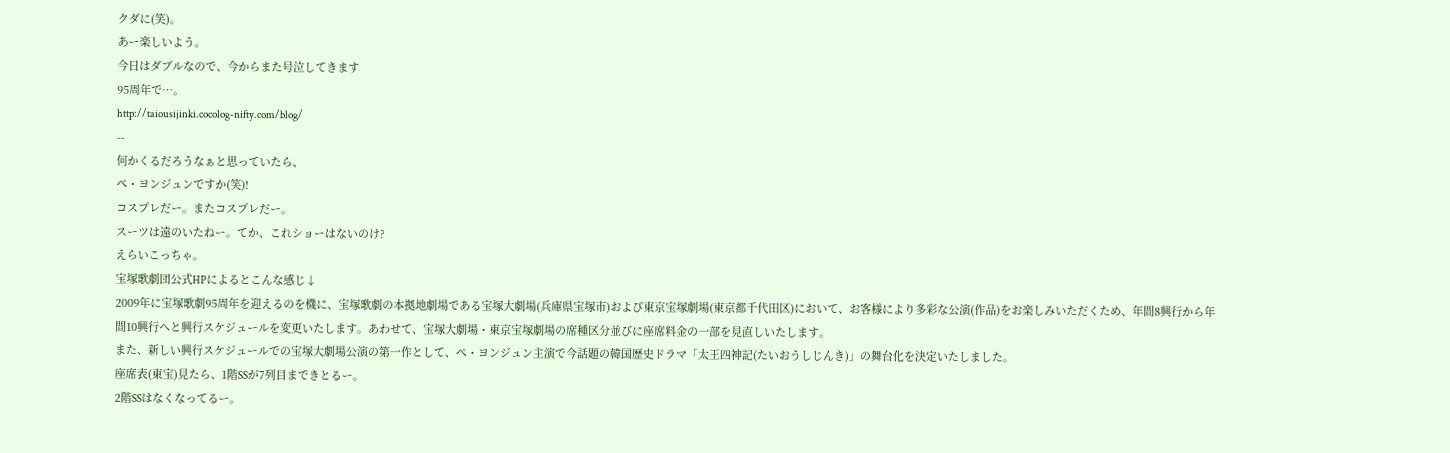クダに(笑)。
あー楽しいよう。
今日はダブルなので、今からまた号泣してきます
95周年で…。
http://taiousijinki.cocolog-nifty.com/blog/
--
何かくるだろうなぁと思っていたら、
ペ・ヨンジュンですか(笑)!
コスプレだー。またコスプレだー。
スーツは遠のいたねー。てか、これショーはないのけ?
えらいこっちゃ。
宝塚歌劇団公式HPによるとこんな感じ↓
2009年に宝塚歌劇95周年を迎えるのを機に、宝塚歌劇の本拠地劇場である宝塚大劇場(兵庫県宝塚市)および東京宝塚劇場(東京都千代田区)において、お客様により多彩な公演(作品)をお楽しみいただくため、年間8興行から年間10興行へと興行スケジュールを変更いたします。あわせて、宝塚大劇場・東京宝塚劇場の席種区分並びに座席料金の一部を見直しいたします。
また、新しい興行スケジュールでの宝塚大劇場公演の第一作として、ぺ・ヨンジュン主演で今話題の韓国歴史ドラマ「太王四神記(たいおうしじんき)」の舞台化を決定いたしました。
座席表(東宝)見たら、1階SSが7列目まできとるー。
2階SSはなくなってるー。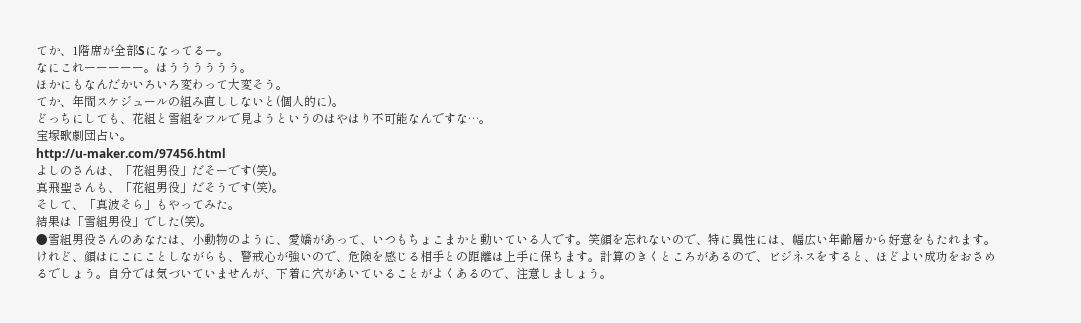てか、1階席が全部Sになってるー。
なにこれーーーーー。はうううううう。
ほかにもなんだかいろいろ変わって大変そう。
てか、年間スケジュールの組み直ししないと(個人的に)。
どっちにしても、花組と雪組をフルで見ようというのはやはり不可能なんですな…。
宝塚歌劇団占い。
http://u-maker.com/97456.html
よしのさんは、「花組男役」だそーです(笑)。
真飛聖さんも、「花組男役」だそうです(笑)。
そして、「真波そら」もやってみた。
結果は「雪組男役」でした(笑)。
●雪組男役さんのあなたは、小動物のように、愛嬌があって、いつもちょこまかと動いている人です。笑顔を忘れないので、特に異性には、幅広い年齢層から好意をもたれます。けれど、顔はにこにことしながらも、警戒心が強いので、危険を感じる相手との距離は上手に保ちます。計算のきくところがあるので、ビジネスをすると、ほどよい成功をおさめるでしょう。自分では気づいていませんが、下着に穴があいていることがよくあるので、注意しましょう。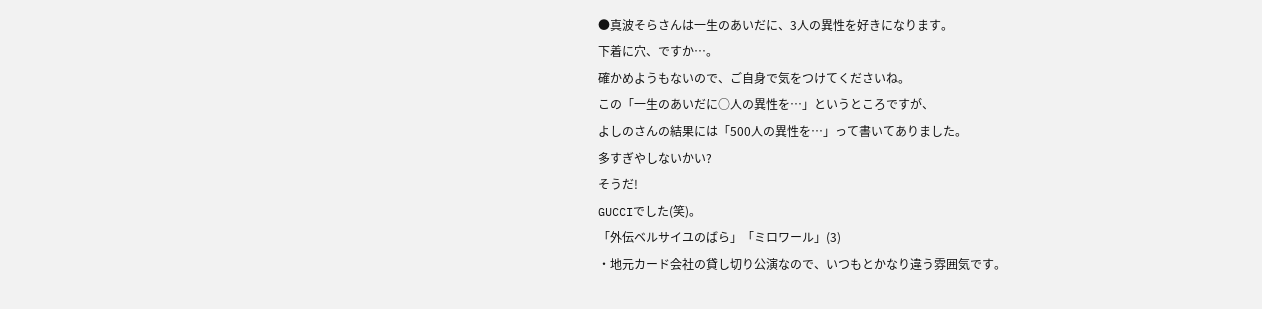●真波そらさんは一生のあいだに、3人の異性を好きになります。
下着に穴、ですか…。
確かめようもないので、ご自身で気をつけてくださいね。
この「一生のあいだに○人の異性を…」というところですが、
よしのさんの結果には「500人の異性を…」って書いてありました。
多すぎやしないかい?
そうだ!
GUCCIでした(笑)。
「外伝ベルサイユのばら」「ミロワール」(3)
・地元カード会社の貸し切り公演なので、いつもとかなり違う雰囲気です。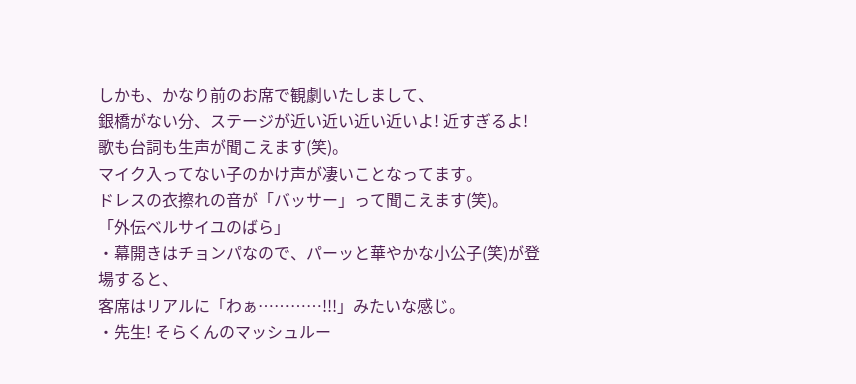しかも、かなり前のお席で観劇いたしまして、
銀橋がない分、ステージが近い近い近い近いよ! 近すぎるよ!
歌も台詞も生声が聞こえます(笑)。
マイク入ってない子のかけ声が凄いことなってます。
ドレスの衣擦れの音が「バッサー」って聞こえます(笑)。
「外伝ベルサイユのばら」
・幕開きはチョンパなので、パーッと華やかな小公子(笑)が登場すると、
客席はリアルに「わぁ…………!!!」みたいな感じ。
・先生! そらくんのマッシュルー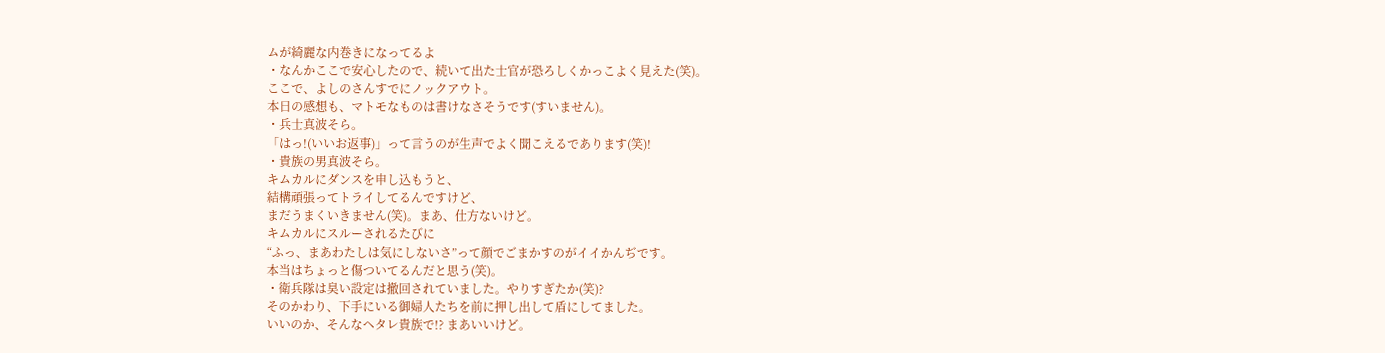ムが綺麗な内巻きになってるよ
・なんかここで安心したので、続いて出た士官が恐ろしくかっこよく見えた(笑)。
ここで、よしのさんすでにノックアウト。
本日の感想も、マトモなものは書けなさそうです(すいません)。
・兵士真波そら。
「はっ!(いいお返事)」って言うのが生声でよく聞こえるであります(笑)!
・貴族の男真波そら。
キムカルにダンスを申し込もうと、
結構頑張ってトライしてるんですけど、
まだうまくいきません(笑)。まあ、仕方ないけど。
キムカルにスルーされるたびに
“ふっ、まあわたしは気にしないさ”って顔でごまかすのがイイかんぢです。
本当はちょっと傷ついてるんだと思う(笑)。
・衛兵隊は臭い設定は撤回されていました。やりすぎたか(笑)?
そのかわり、下手にいる御婦人たちを前に押し出して盾にしてました。
いいのか、そんなヘタレ貴族で!? まあいいけど。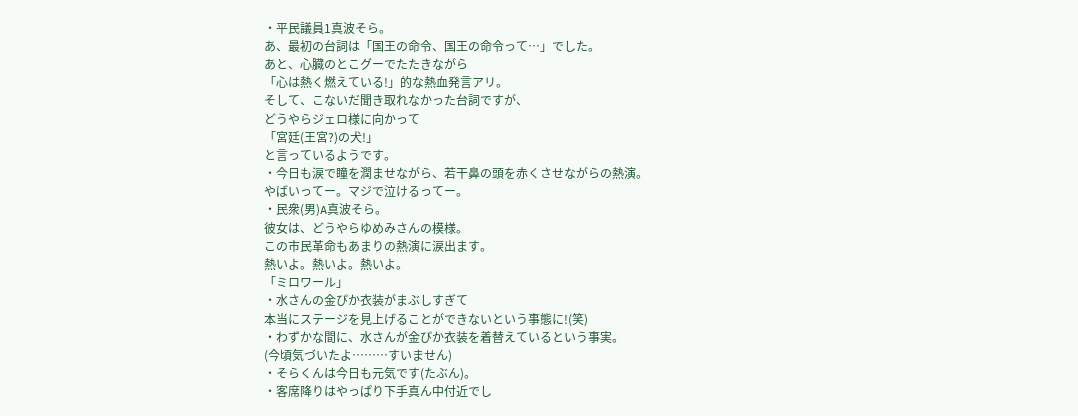・平民議員1真波そら。
あ、最初の台詞は「国王の命令、国王の命令って…」でした。
あと、心臓のとこグーでたたきながら
「心は熱く燃えている!」的な熱血発言アリ。
そして、こないだ聞き取れなかった台詞ですが、
どうやらジェロ様に向かって
「宮廷(王宮?)の犬!」
と言っているようです。
・今日も涙で瞳を潤ませながら、若干鼻の頭を赤くさせながらの熱演。
やばいってー。マジで泣けるってー。
・民衆(男)A真波そら。
彼女は、どうやらゆめみさんの模様。
この市民革命もあまりの熱演に涙出ます。
熱いよ。熱いよ。熱いよ。
「ミロワール」
・水さんの金ぴか衣装がまぶしすぎて
本当にステージを見上げることができないという事態に!(笑)
・わずかな間に、水さんが金ぴか衣装を着替えているという事実。
(今頃気づいたよ………すいません)
・そらくんは今日も元気です(たぶん)。
・客席降りはやっぱり下手真ん中付近でし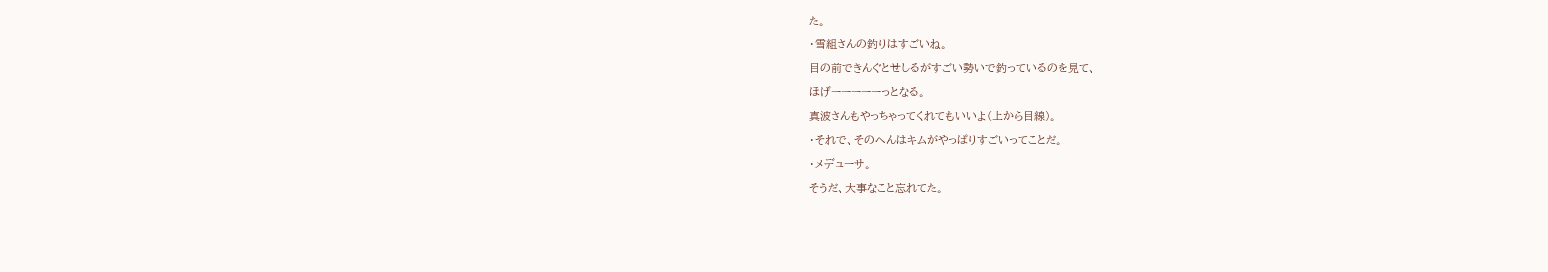た。
・雪組さんの釣りはすごいね。
目の前できんぐとせしるがすごい勢いで釣っているのを見て、
ほげーーーーーっとなる。
真波さんもやっちゃってくれてもいいよ(上から目線)。
・それで、そのへんはキムがやっぱりすごいってことだ。
・メデューサ。
そうだ、大事なこと忘れてた。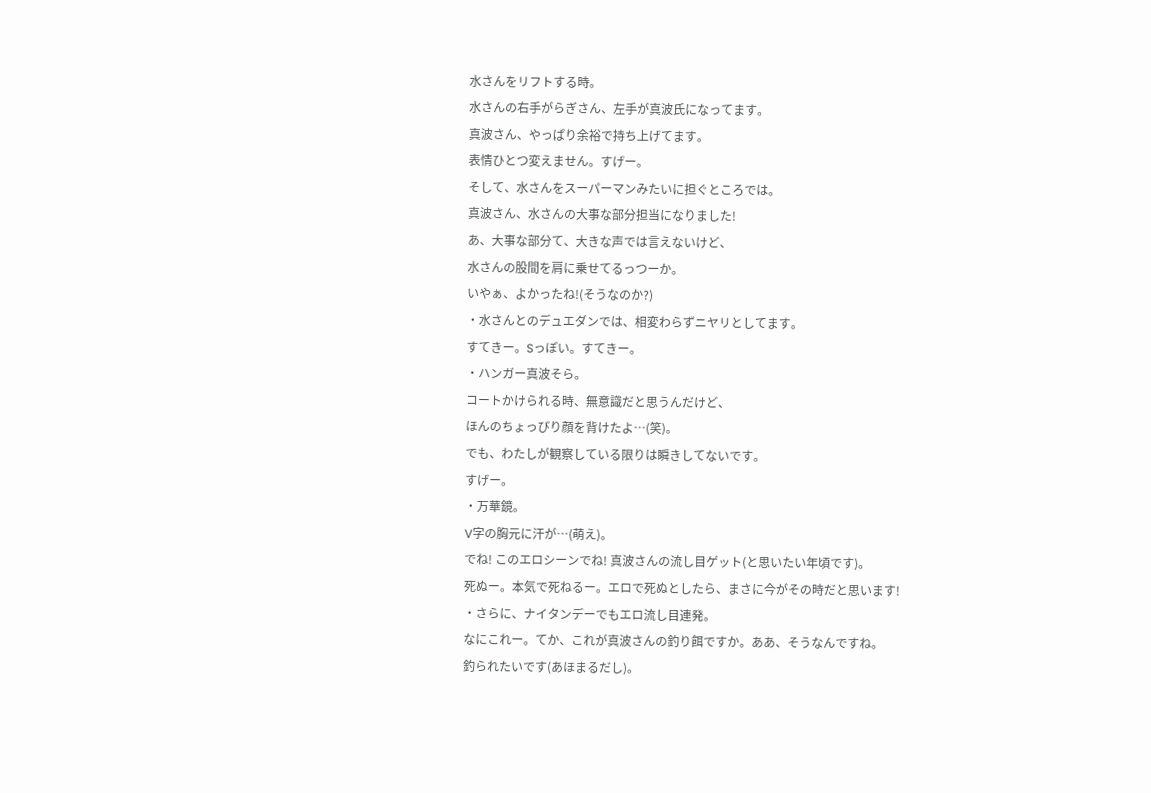水さんをリフトする時。
水さんの右手がらぎさん、左手が真波氏になってます。
真波さん、やっぱり余裕で持ち上げてます。
表情ひとつ変えません。すげー。
そして、水さんをスーパーマンみたいに担ぐところでは。
真波さん、水さんの大事な部分担当になりました!
あ、大事な部分て、大きな声では言えないけど、
水さんの股間を肩に乗せてるっつーか。
いやぁ、よかったね!(そうなのか?)
・水さんとのデュエダンでは、相変わらずニヤリとしてます。
すてきー。Sっぽい。すてきー。
・ハンガー真波そら。
コートかけられる時、無意識だと思うんだけど、
ほんのちょっぴり顔を背けたよ…(笑)。
でも、わたしが観察している限りは瞬きしてないです。
すげー。
・万華鏡。
V字の胸元に汗が…(萌え)。
でね! このエロシーンでね! 真波さんの流し目ゲット(と思いたい年頃です)。
死ぬー。本気で死ねるー。エロで死ぬとしたら、まさに今がその時だと思います!
・さらに、ナイタンデーでもエロ流し目連発。
なにこれー。てか、これが真波さんの釣り餌ですか。ああ、そうなんですね。
釣られたいです(あほまるだし)。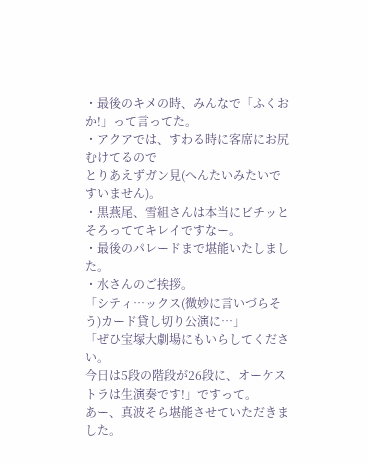・最後のキメの時、みんなで「ふくおか!」って言ってた。
・アクアでは、すわる時に客席にお尻むけてるので
とりあえずガン見(へんたいみたいですいません)。
・黒燕尾、雪組さんは本当にビチッとそろっててキレイですなー。
・最後のパレードまで堪能いたしました。
・水さんのご挨拶。
「シティ…ックス(微妙に言いづらそう)カード貸し切り公演に…」
「ぜひ宝塚大劇場にもいらしてください。
今日は5段の階段が26段に、オーケストラは生演奏です!」ですって。
あー、真波そら堪能させていただきました。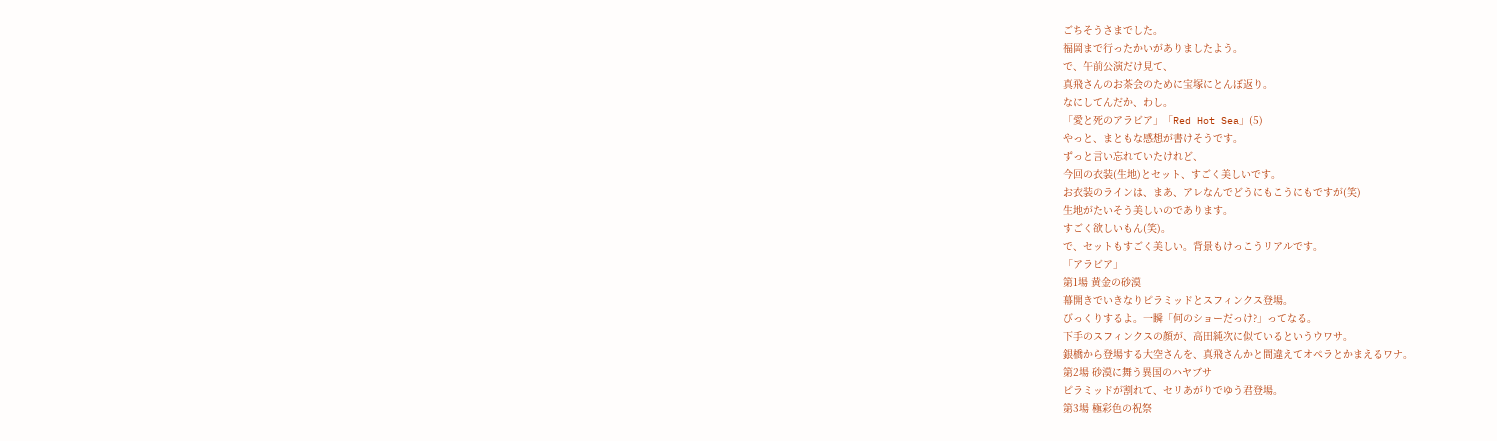ごちそうさまでした。
福岡まで行ったかいがありましたよう。
で、午前公演だけ見て、
真飛さんのお茶会のために宝塚にとんぼ返り。
なにしてんだか、わし。
「愛と死のアラビア」「Red Hot Sea」(5)
やっと、まともな感想が書けそうです。
ずっと言い忘れていたけれど、
今回の衣装(生地)とセット、すごく美しいです。
お衣装のラインは、まあ、アレなんでどうにもこうにもですが(笑)
生地がたいそう美しいのであります。
すごく欲しいもん(笑)。
で、セットもすごく美しい。背景もけっこうリアルです。
「アラビア」
第1場 黄金の砂漠
幕開きでいきなりピラミッドとスフィンクス登場。
びっくりするよ。一瞬「何のショーだっけ?」ってなる。
下手のスフィンクスの顔が、高田純次に似ているというウワサ。
銀橋から登場する大空さんを、真飛さんかと間違えてオペラとかまえるワナ。
第2場 砂漠に舞う異国のハヤブサ
ピラミッドが割れて、セリあがりでゆう君登場。
第3場 極彩色の祝祭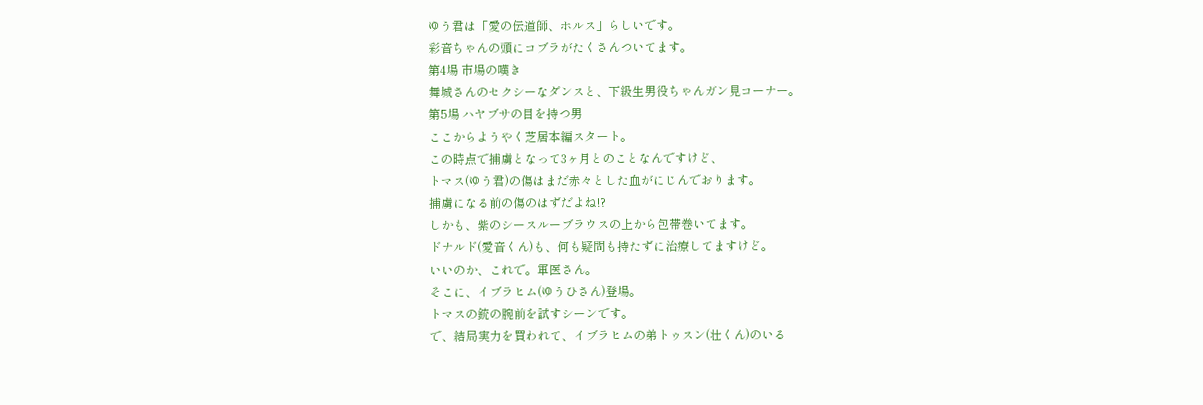ゆう君は「愛の伝道師、ホルス」らしいです。
彩音ちゃんの頭にコブラがたくさんついてます。
第4場 市場の嘆き
舞城さんのセクシーなダンスと、下級生男役ちゃんガン見コーナー。
第5場 ハヤブサの目を持つ男
ここからようやく芝居本編スタート。
この時点で捕虜となって3ヶ月とのことなんですけど、
トマス(ゆう君)の傷はまだ赤々とした血がにじんでおります。
捕虜になる前の傷のはずだよね!?
しかも、紫のシースルーブラウスの上から包帯巻いてます。
ドナルド(愛音くん)も、何も疑問も持たずに治療してますけど。
いいのか、これで。軍医さん。
そこに、イブラヒム(ゆうひさん)登場。
トマスの銃の腕前を試すシーンです。
で、結局実力を買われて、イブラヒムの弟トゥスン(壮くん)のいる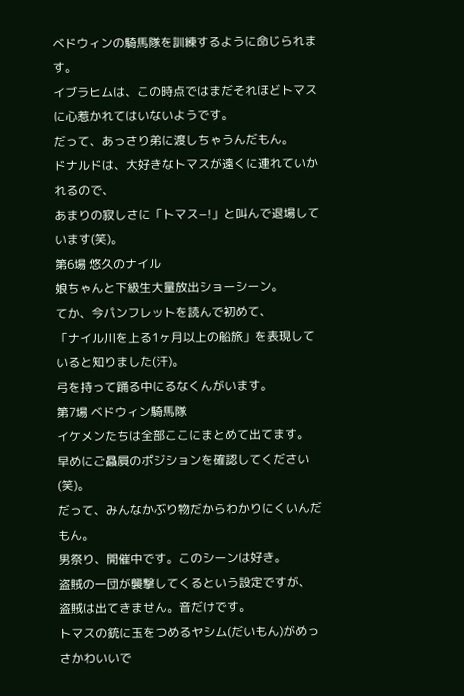ベドウィンの騎馬隊を訓練するように命じられます。
イブラヒムは、この時点ではまだそれほどトマスに心惹かれてはいないようです。
だって、あっさり弟に渡しちゃうんだもん。
ドナルドは、大好きなトマスが遠くに連れていかれるので、
あまりの寂しさに「トマス−!」と叫んで退場しています(笑)。
第6場 悠久のナイル
娘ちゃんと下級生大量放出ショーシーン。
てか、今パンフレットを読んで初めて、
「ナイル川を上る1ヶ月以上の船旅」を表現していると知りました(汗)。
弓を持って踊る中にるなくんがいます。
第7場 ベドウィン騎馬隊
イケメンたちは全部ここにまとめて出てます。
早めにご贔屓のポジションを確認してください(笑)。
だって、みんなかぶり物だからわかりにくいんだもん。
男祭り、開催中です。このシーンは好き。
盗賊の一団が襲撃してくるという設定ですが、
盗賊は出てきません。音だけです。
トマスの銃に玉をつめるヤシム(だいもん)がめっさかわいいで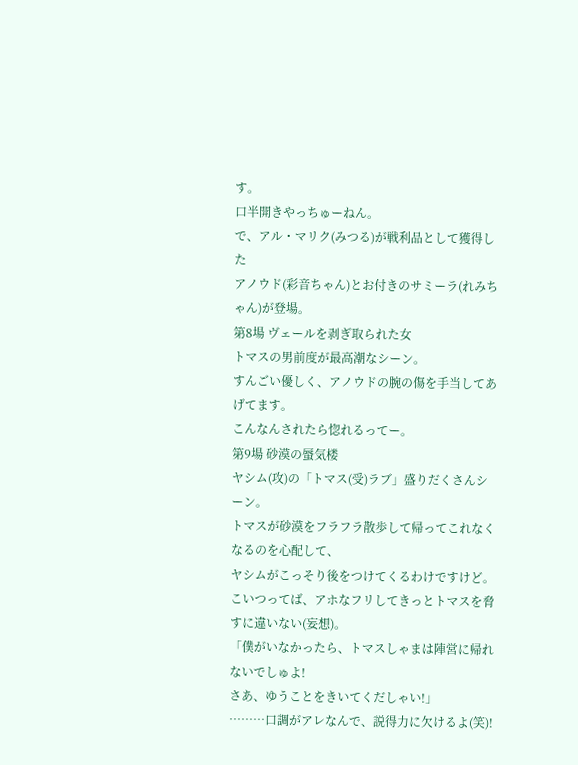す。
口半開きやっちゅーねん。
で、アル・マリク(みつる)が戦利品として獲得した
アノウド(彩音ちゃん)とお付きのサミーラ(れみちゃん)が登場。
第8場 ヴェールを剥ぎ取られた女
トマスの男前度が最高潮なシーン。
すんごい優しく、アノウドの腕の傷を手当してあげてます。
こんなんされたら惚れるってー。
第9場 砂漠の蜃気楼
ヤシム(攻)の「トマス(受)ラブ」盛りだくさんシーン。
トマスが砂漠をフラフラ散歩して帰ってこれなくなるのを心配して、
ヤシムがこっそり後をつけてくるわけですけど。
こいつってば、アホなフリしてきっとトマスを脅すに違いない(妄想)。
「僕がいなかったら、トマスしゃまは陣営に帰れないでしゅよ!
さあ、ゆうことをきいてくだしゃい!」
………口調がアレなんで、説得力に欠けるよ(笑)!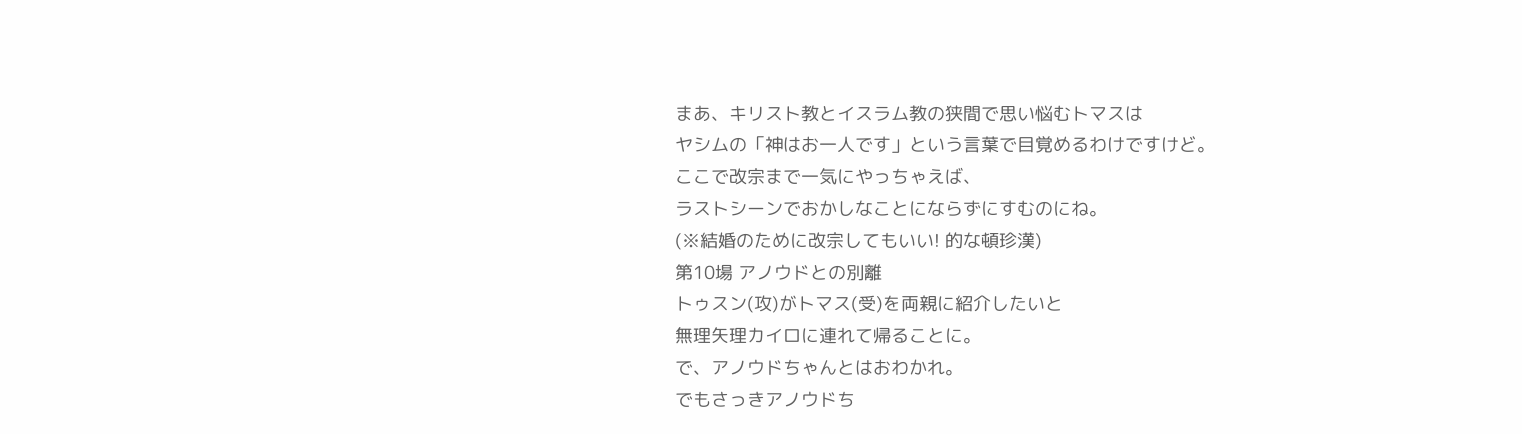まあ、キリスト教とイスラム教の狭間で思い悩むトマスは
ヤシムの「神はお一人です」という言葉で目覚めるわけですけど。
ここで改宗まで一気にやっちゃえば、
ラストシーンでおかしなことにならずにすむのにね。
(※結婚のために改宗してもいい! 的な頓珍漢)
第10場 アノウドとの別離
トゥスン(攻)がトマス(受)を両親に紹介したいと
無理矢理カイロに連れて帰ることに。
で、アノウドちゃんとはおわかれ。
でもさっきアノウドち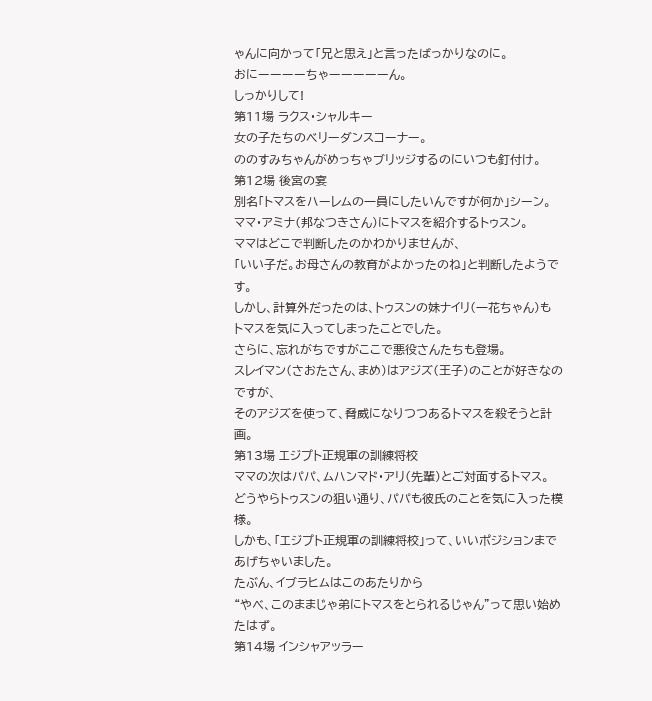ゃんに向かって「兄と思え」と言ったばっかりなのに。
おにーーーーちゃーーーーーん。
しっかりして!
第11場 ラクス・シャルキー
女の子たちのベリーダンスコーナー。
ののすみちゃんがめっちゃブリッジするのにいつも釘付け。
第12場 後宮の宴
別名「トマスをハーレムの一員にしたいんですが何か」シーン。
ママ・アミナ(邦なつきさん)にトマスを紹介するトゥスン。
ママはどこで判断したのかわかりませんが、
「いい子だ。お母さんの教育がよかったのね」と判断したようです。
しかし、計算外だったのは、トゥスンの妹ナイリ(一花ちゃん)も
トマスを気に入ってしまったことでした。
さらに、忘れがちですがここで悪役さんたちも登場。
スレイマン(さおたさん、まめ)はアジズ(王子)のことが好きなのですが、
そのアジズを使って、脅威になりつつあるトマスを殺そうと計画。
第13場 エジプト正規軍の訓練将校
ママの次はパパ、ムハンマド・アリ(先輩)とご対面するトマス。
どうやらトゥスンの狙い通り、パパも彼氏のことを気に入った模様。
しかも、「エジプト正規軍の訓練将校」って、いいポジションまであげちゃいました。
たぶん、イブラヒムはこのあたりから
“やべ、このままじゃ弟にトマスをとられるじゃん”って思い始めたはず。
第14場 インシャアッラー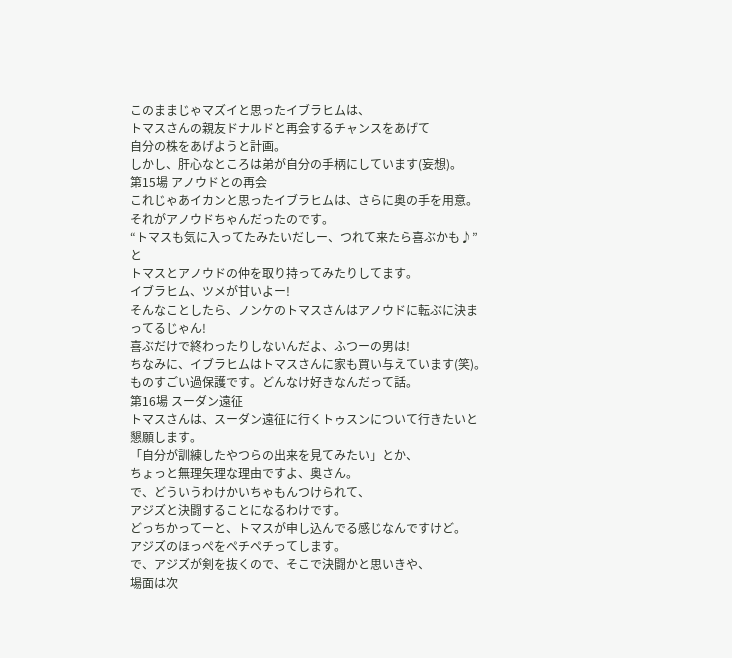このままじゃマズイと思ったイブラヒムは、
トマスさんの親友ドナルドと再会するチャンスをあげて
自分の株をあげようと計画。
しかし、肝心なところは弟が自分の手柄にしています(妄想)。
第15場 アノウドとの再会
これじゃあイカンと思ったイブラヒムは、さらに奥の手を用意。
それがアノウドちゃんだったのです。
“トマスも気に入ってたみたいだしー、つれて来たら喜ぶかも♪”と
トマスとアノウドの仲を取り持ってみたりしてます。
イブラヒム、ツメが甘いよー!
そんなことしたら、ノンケのトマスさんはアノウドに転ぶに決まってるじゃん!
喜ぶだけで終わったりしないんだよ、ふつーの男は!
ちなみに、イブラヒムはトマスさんに家も買い与えています(笑)。
ものすごい過保護です。どんなけ好きなんだって話。
第16場 スーダン遠征
トマスさんは、スーダン遠征に行くトゥスンについて行きたいと懇願します。
「自分が訓練したやつらの出来を見てみたい」とか、
ちょっと無理矢理な理由ですよ、奥さん。
で、どういうわけかいちゃもんつけられて、
アジズと決闘することになるわけです。
どっちかってーと、トマスが申し込んでる感じなんですけど。
アジズのほっぺをペチペチってします。
で、アジズが剣を抜くので、そこで決闘かと思いきや、
場面は次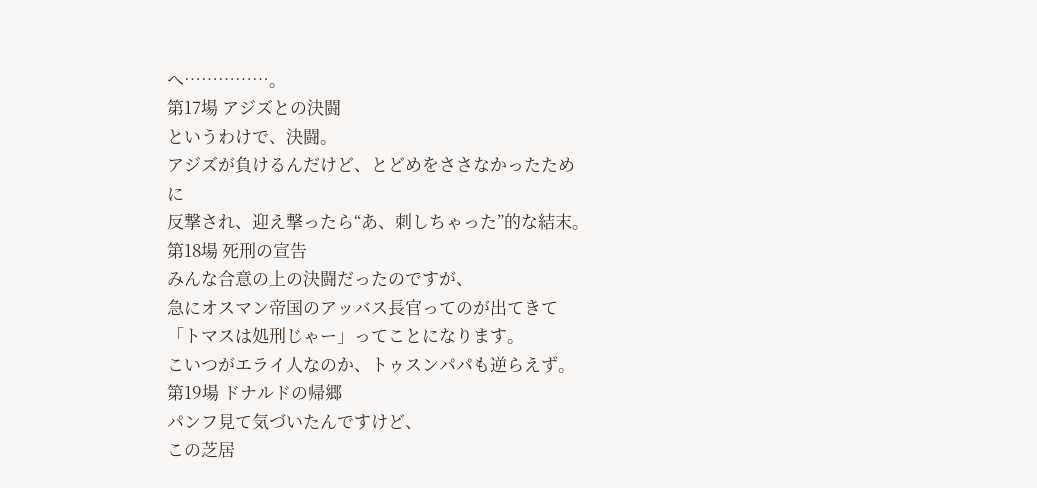へ……………。
第17場 アジズとの決闘
というわけで、決闘。
アジズが負けるんだけど、とどめをささなかったために
反撃され、迎え撃ったら“あ、刺しちゃった”的な結末。
第18場 死刑の宣告
みんな合意の上の決闘だったのですが、
急にオスマン帝国のアッバス長官ってのが出てきて
「トマスは処刑じゃー」ってことになります。
こいつがエライ人なのか、トゥスンパパも逆らえず。
第19場 ドナルドの帰郷
パンフ見て気づいたんですけど、
この芝居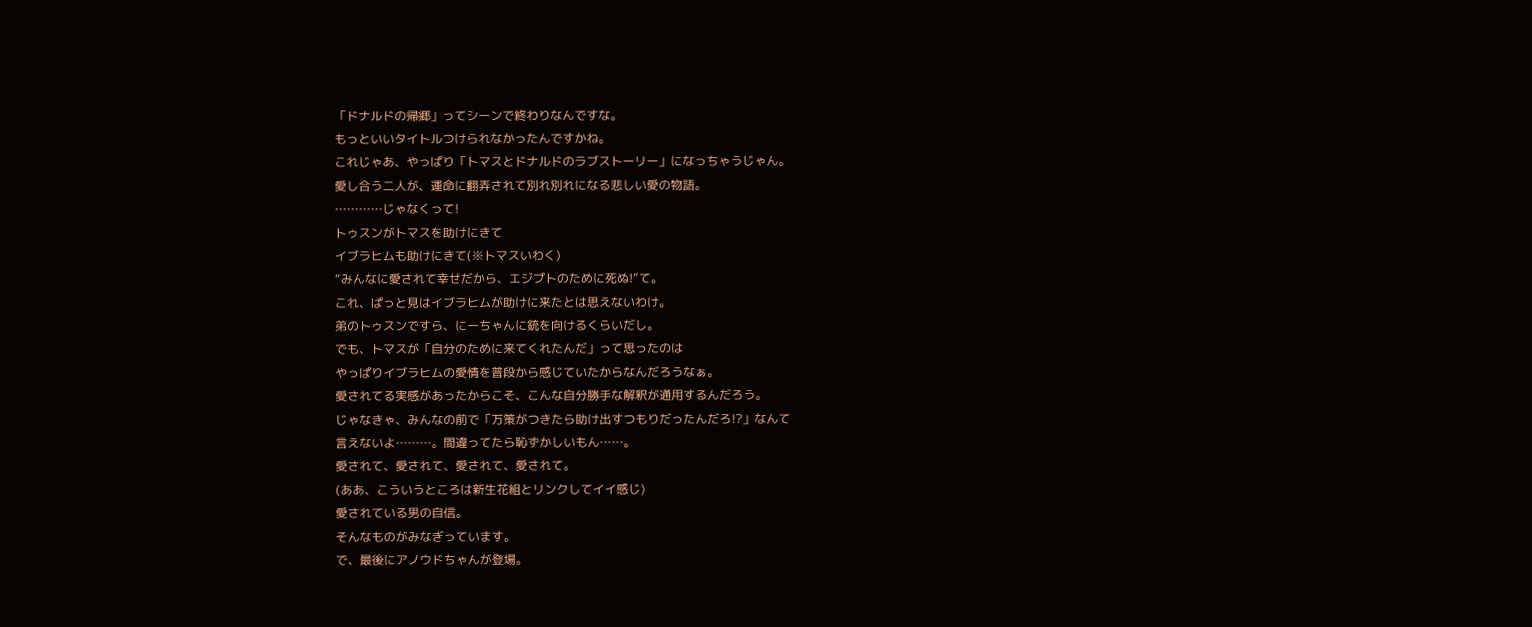「ドナルドの帰郷」ってシーンで終わりなんですな。
もっといいタイトルつけられなかったんですかね。
これじゃあ、やっぱり「トマスとドナルドのラブストーリー」になっちゃうじゃん。
愛し合う二人が、運命に翻弄されて別れ別れになる悲しい愛の物語。
…………じゃなくって!
トゥスンがトマスを助けにきて
イブラヒムも助けにきて(※トマスいわく)
“みんなに愛されて幸せだから、エジプトのために死ぬ!”て。
これ、ぱっと見はイブラヒムが助けに来たとは思えないわけ。
弟のトゥスンですら、にーちゃんに銃を向けるくらいだし。
でも、トマスが「自分のために来てくれたんだ」って思ったのは
やっぱりイブラヒムの愛情を普段から感じていたからなんだろうなぁ。
愛されてる実感があったからこそ、こんな自分勝手な解釈が通用するんだろう。
じゃなきゃ、みんなの前で「万策がつきたら助け出すつもりだったんだろ!?」なんて
言えないよ………。間違ってたら恥ずかしいもん……。
愛されて、愛されて、愛されて、愛されて。
(ああ、こういうところは新生花組とリンクしてイイ感じ)
愛されている男の自信。
そんなものがみなぎっています。
で、最後にアノウドちゃんが登場。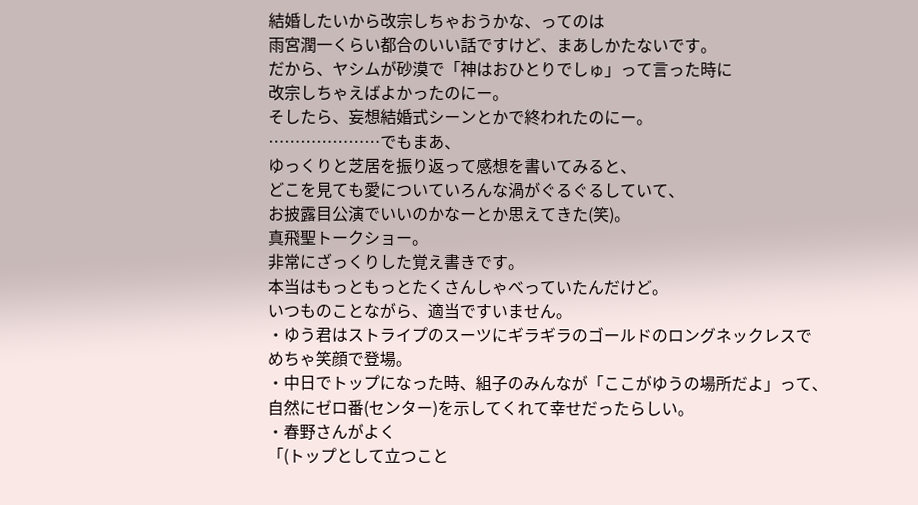結婚したいから改宗しちゃおうかな、ってのは
雨宮潤一くらい都合のいい話ですけど、まあしかたないです。
だから、ヤシムが砂漠で「神はおひとりでしゅ」って言った時に
改宗しちゃえばよかったのにー。
そしたら、妄想結婚式シーンとかで終われたのにー。
…………………でもまあ、
ゆっくりと芝居を振り返って感想を書いてみると、
どこを見ても愛についていろんな渦がぐるぐるしていて、
お披露目公演でいいのかなーとか思えてきた(笑)。
真飛聖トークショー。
非常にざっくりした覚え書きです。
本当はもっともっとたくさんしゃべっていたんだけど。
いつものことながら、適当ですいません。
・ゆう君はストライプのスーツにギラギラのゴールドのロングネックレスで
めちゃ笑顔で登場。
・中日でトップになった時、組子のみんなが「ここがゆうの場所だよ」って、
自然にゼロ番(センター)を示してくれて幸せだったらしい。
・春野さんがよく
「(トップとして立つこと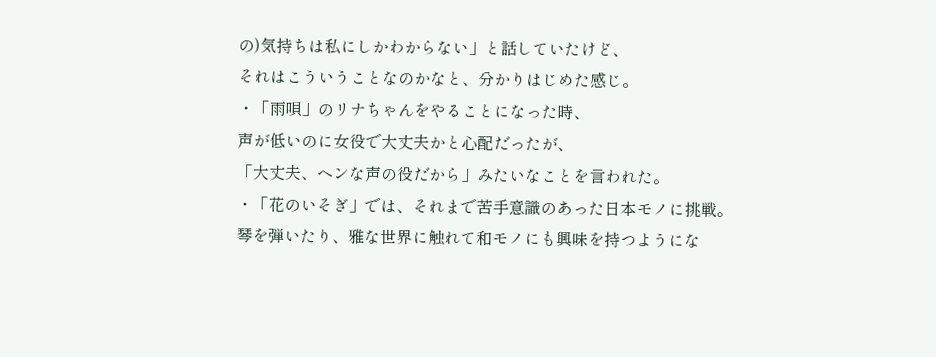の)気持ちは私にしかわからない」と話していたけど、
それはこういうことなのかなと、分かりはじめた感じ。
・「雨唄」のリナちゃんをやることになった時、
声が低いのに女役で大丈夫かと心配だったが、
「大丈夫、ヘンな声の役だから」みたいなことを言われた。
・「花のいそぎ」では、それまで苦手意識のあった日本モノに挑戦。
琴を弾いたり、雅な世界に触れて和モノにも興味を持つようにな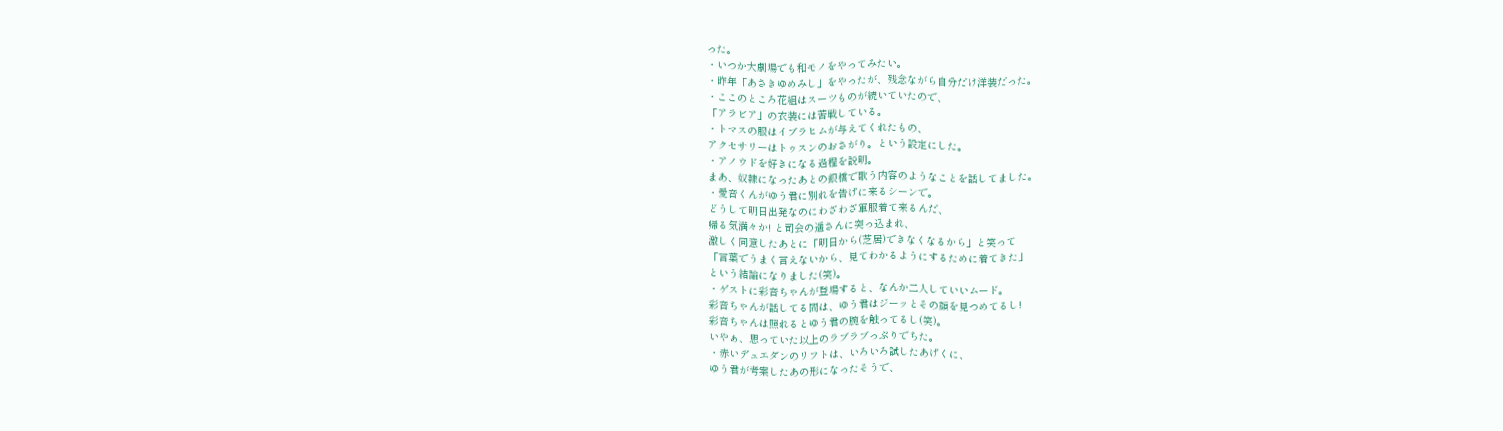った。
・いつか大劇場でも和モノをやってみたい。
・昨年「あさきゆめみし」をやったが、残念ながら自分だけ洋装だった。
・ここのところ花組はスーツものが続いていたので、
「アラビア」の衣装には苦戦している。
・トマスの服はイブラヒムが与えてくれたもの、
アクセサリーはトゥスンのおさがり。という設定にした。
・アノウドを好きになる過程を説明。
まあ、奴隷になったあとの銀橋で歌う内容のようなことを話してました。
・愛音くんがゆう君に別れを告げに来るシーンで。
どうして明日出発なのにわざわざ軍服着て来るんだ、
帰る気満々か! と司会の遥さんに突っ込まれ、
激しく同意したあとに「明日から(芝居)できなくなるから」と笑って
「言葉でうまく言えないから、見てわかるようにするために着てきた」
という結論になりました(笑)。
・ゲストに彩音ちゃんが登場すると、なんか二人していいムード。
彩音ちゃんが話してる間は、ゆう君はジーッとその顔を見つめてるし!
彩音ちゃんは照れるとゆう君の腕を触ってるし(笑)。
いやぁ、思っていた以上のラブラブっぷりでちた。
・赤いデュエダンのリフトは、いろいろ試したあげくに、
ゆう君が考案したあの形になったそうで、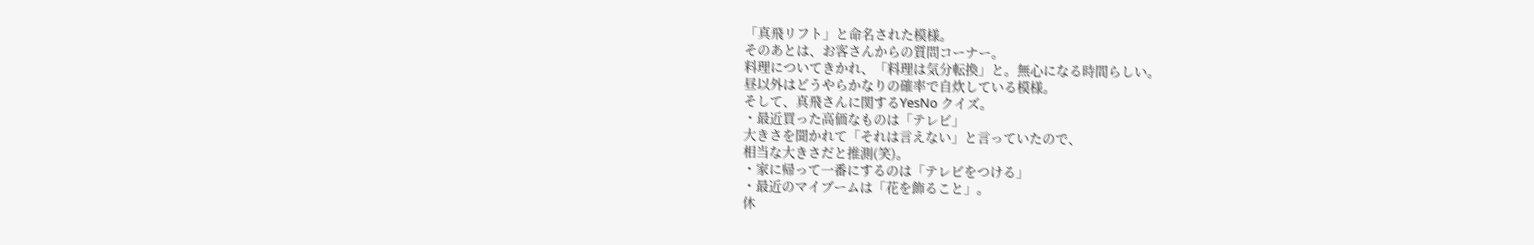「真飛リフト」と命名された模様。
そのあとは、お客さんからの質問コーナー。
料理についてきかれ、「料理は気分転換」と。無心になる時間らしい。
昼以外はどうやらかなりの確率で自炊している模様。
そして、真飛さんに関するYesNo クイズ。
・最近買った高価なものは「テレビ」
大きさを聞かれて「それは言えない」と言っていたので、
相当な大きさだと推測(笑)。
・家に帰って一番にするのは「テレビをつける」
・最近のマイブームは「花を飾ること」。
休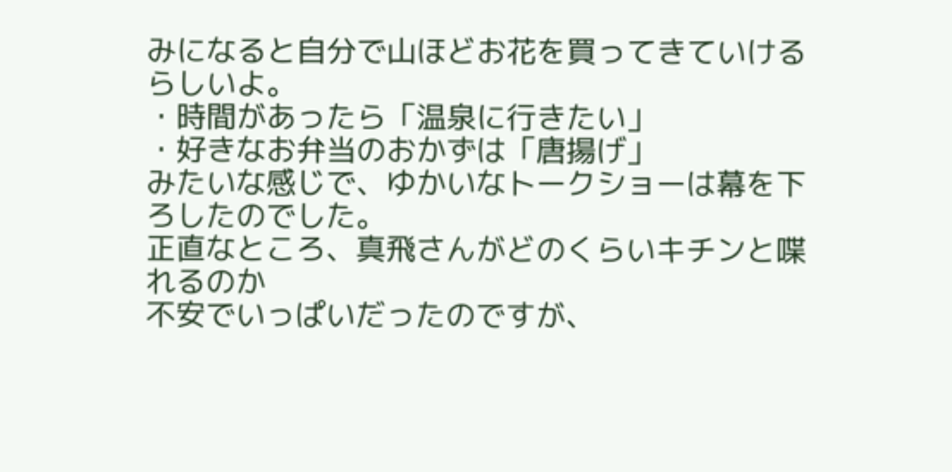みになると自分で山ほどお花を買ってきていけるらしいよ。
・時間があったら「温泉に行きたい」
・好きなお弁当のおかずは「唐揚げ」
みたいな感じで、ゆかいなトークショーは幕を下ろしたのでした。
正直なところ、真飛さんがどのくらいキチンと喋れるのか
不安でいっぱいだったのですが、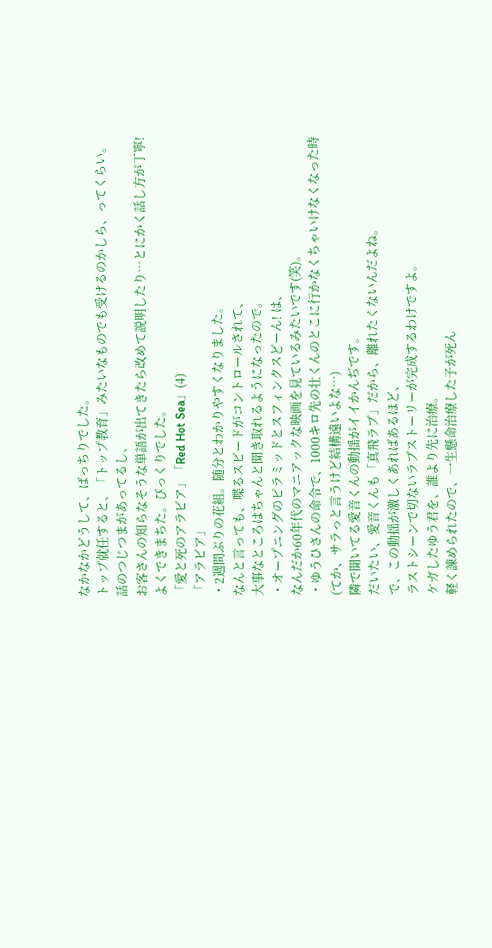なかなかどうして、ばっちりでした。
トップ就任すると、「トップ教育」みたいなものでも受けるのかしら、ってくらい。
話のつじつまがあってるし、
お客さんの知らなそうな単語が出てきたら改めて説明したり…とにかく話し方が丁寧!
よくできまちた。びっくりでした。
「愛と死のアラビア」「Red Hot Sea」(4)
「アラビア」
・2週間ぶりの花組。随分とわかりやすくなりました。
なんと言っても、喋るスピードがコントロールされて、
大事なところはちゃんと聞き取れるようになったので。
・オープニングのピラミッドとスフィンクスどーん! は、
なんだか60年代のマニアックな映画を見ているみたいです(笑)。
・ゆうひさんの命令で、1000キロ先の壮くんのとこに行かなくちゃいけなくなった時
(てか、サラっと言うけど結構遠いよな…)
隣で聞いてる愛音くんの動揺がイイかんぢです。
だいたい、愛音くんも「真飛ラブ」だから、離れたくないんだよね。
で、この動揺が激しくあればあるほど、
ラストシーンで切ないラブストーリーが完成するわけですよ。
ケガしたゆう君を、誰より先に治療。
軽く諌められたので、一生懸命治療した子が死ん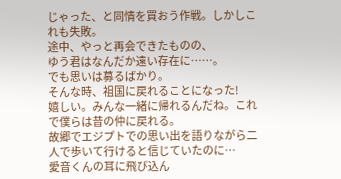じゃった、と同情を買おう作戦。しかしこれも失敗。
途中、やっと再会できたものの、
ゆう君はなんだか遠い存在に……。
でも思いは募るばかり。
そんな時、祖国に戻れることになった!
嬉しい。みんな一緒に帰れるんだね。これで僕らは昔の仲に戻れる。
故郷でエジプトでの思い出を語りながら二人で歩いて行けると信じていたのに…
愛音くんの耳に飛び込ん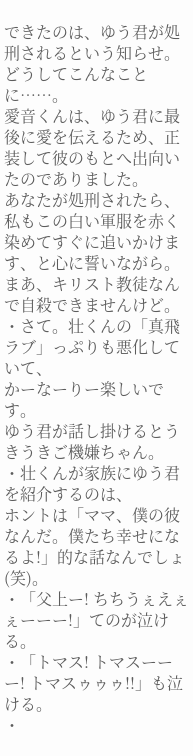できたのは、ゆう君が処刑されるという知らせ。
どうしてこんなことに……。
愛音くんは、ゆう君に最後に愛を伝えるため、正装して彼のもとへ出向いたのでありました。
あなたが処刑されたら、私もこの白い軍服を赤く染めてすぐに追いかけます、と心に誓いながら。
まあ、キリスト教徒なんで自殺できませんけど。
・さて。壮くんの「真飛ラブ」っぷりも悪化していて、
かーなーりー楽しいです。
ゆう君が話し掛けるとうきうきご機嫌ちゃん。
・壮くんが家族にゆう君を紹介するのは、
ホントは「ママ、僕の彼なんだ。僕たち幸せになるよ!」的な話なんでしょ(笑)。
・「父上ー! ちちうぇえぇぇーーー!」てのが泣ける。
・「トマス! トマスーーー! トマスゥゥゥ!!」も泣ける。
・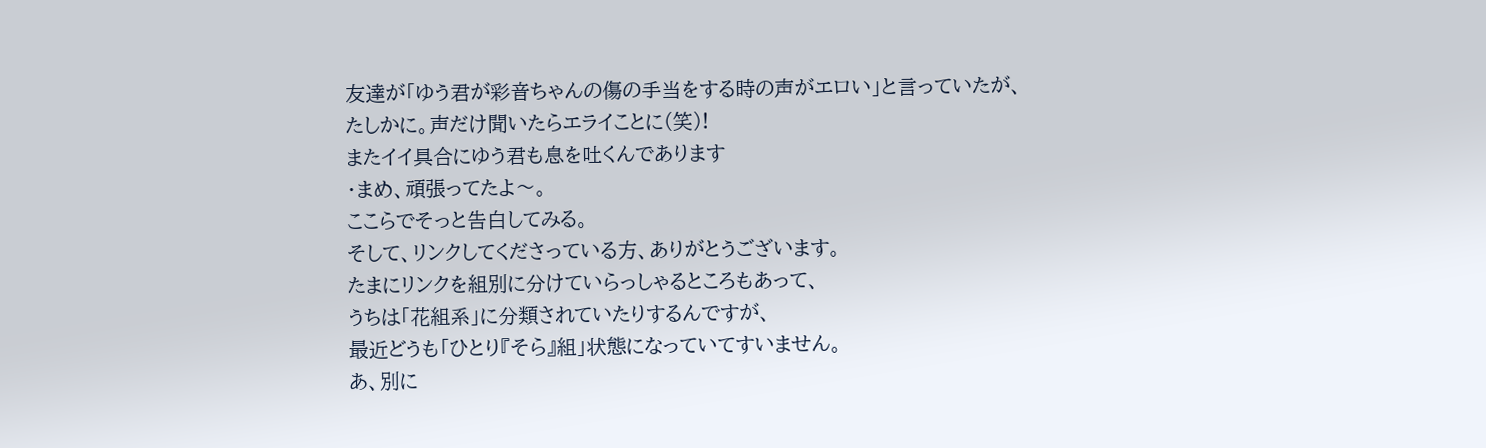友達が「ゆう君が彩音ちゃんの傷の手当をする時の声がエロい」と言っていたが、
たしかに。声だけ聞いたらエライことに(笑)!
またイイ具合にゆう君も息を吐くんであります
・まめ、頑張ってたよ〜。
ここらでそっと告白してみる。
そして、リンクしてくださっている方、ありがとうございます。
たまにリンクを組別に分けていらっしゃるところもあって、
うちは「花組系」に分類されていたりするんですが、
最近どうも「ひとり『そら』組」状態になっていてすいません。
あ、別に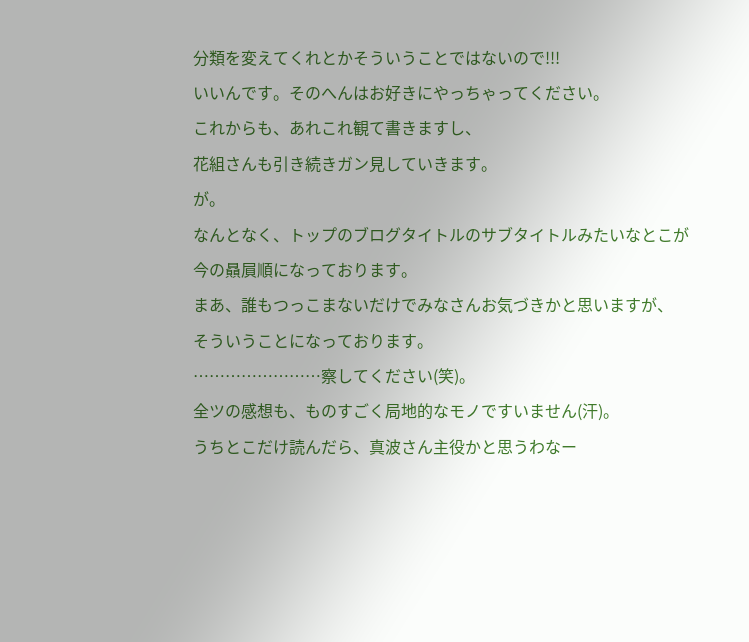分類を変えてくれとかそういうことではないので!!!
いいんです。そのへんはお好きにやっちゃってください。
これからも、あれこれ観て書きますし、
花組さんも引き続きガン見していきます。
が。
なんとなく、トップのブログタイトルのサブタイトルみたいなとこが
今の贔屓順になっております。
まあ、誰もつっこまないだけでみなさんお気づきかと思いますが、
そういうことになっております。
……………………察してください(笑)。
全ツの感想も、ものすごく局地的なモノですいません(汗)。
うちとこだけ読んだら、真波さん主役かと思うわなー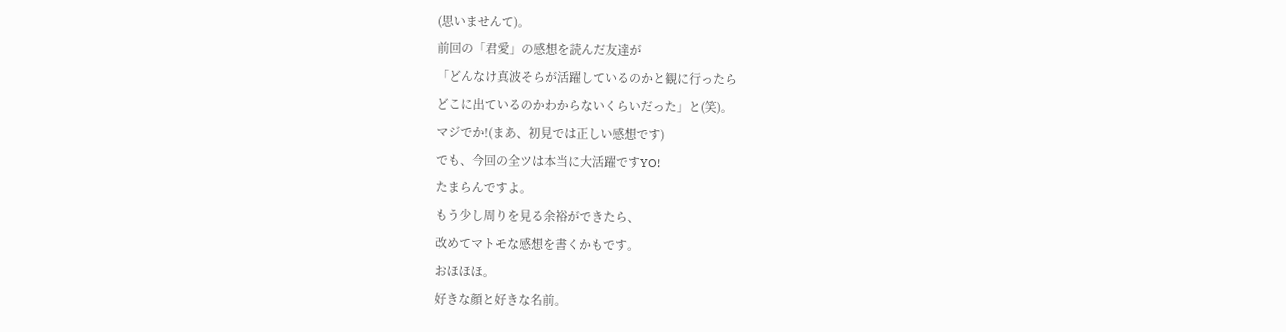(思いませんて)。
前回の「君愛」の感想を読んだ友達が
「どんなけ真波そらが活躍しているのかと観に行ったら
どこに出ているのかわからないくらいだった」と(笑)。
マジでか!(まあ、初見では正しい感想です)
でも、今回の全ツは本当に大活躍ですYO!
たまらんですよ。
もう少し周りを見る余裕ができたら、
改めてマトモな感想を書くかもです。
おほほほ。
好きな顔と好きな名前。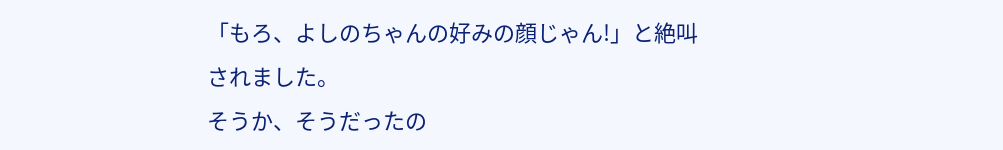「もろ、よしのちゃんの好みの顔じゃん!」と絶叫されました。
そうか、そうだったの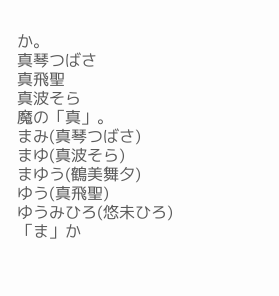か。
真琴つばさ
真飛聖
真波そら
魔の「真」。
まみ(真琴つばさ)
まゆ(真波そら)
まゆう(鶴美舞夕)
ゆう(真飛聖)
ゆうみひろ(悠未ひろ)
「ま」か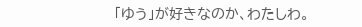「ゆう」が好きなのか、わたしわ。